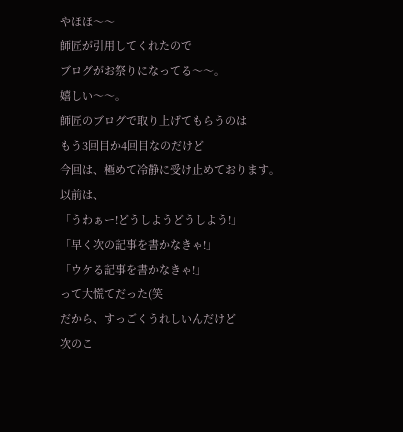やほほ〜〜
師匠が引用してくれたので
ブログがお祭りになってる〜〜。
嬉しい〜〜。
師匠のブログで取り上げてもらうのは
もう3回目か4回目なのだけど
今回は、極めて冷静に受け止めております。
以前は、
「うわぁー!どうしようどうしよう!」
「早く次の記事を書かなきゃ!」
「ウケる記事を書かなきゃ!」
って大慌てだった(笑
だから、すっごくうれしいんだけど
次のこ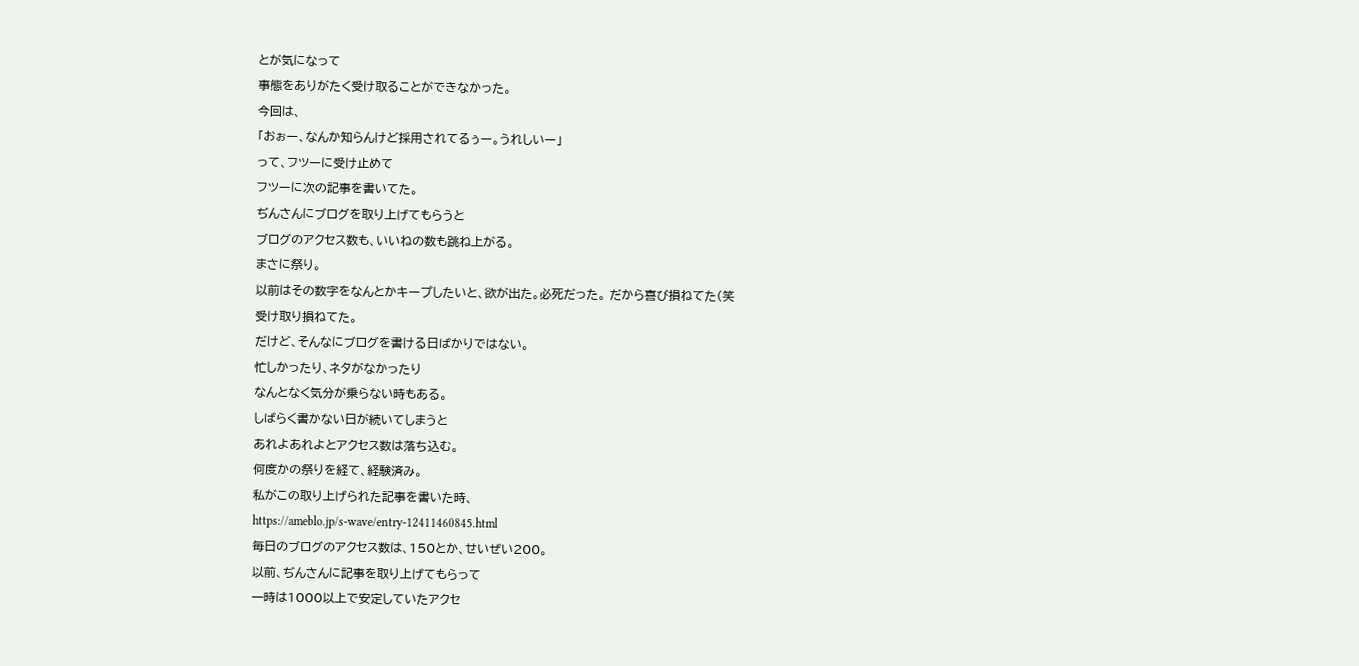とが気になって
事態をありがたく受け取ることができなかった。
今回は、
「おぉー、なんか知らんけど採用されてるぅー。うれしいー」
って、フツーに受け止めて
フツーに次の記事を書いてた。
ぢんさんにブログを取り上げてもらうと
ブログのアクセス数も、いいねの数も跳ね上がる。
まさに祭り。
以前はその数字をなんとかキープしたいと、欲が出た。必死だった。 だから喜び損ねてた(笑
受け取り損ねてた。
だけど、そんなにブログを書ける日ばかりではない。
忙しかったり、ネタがなかったり
なんとなく気分が乗らない時もある。
しばらく書かない日が続いてしまうと
あれよあれよとアクセス数は落ち込む。
何度かの祭りを経て、経験済み。
私がこの取り上げられた記事を書いた時、
https://ameblo.jp/s-wave/entry-12411460845.html
毎日のブログのアクセス数は、150とか、せいぜい200。
以前、ぢんさんに記事を取り上げてもらって
一時は1000以上で安定していたアクセ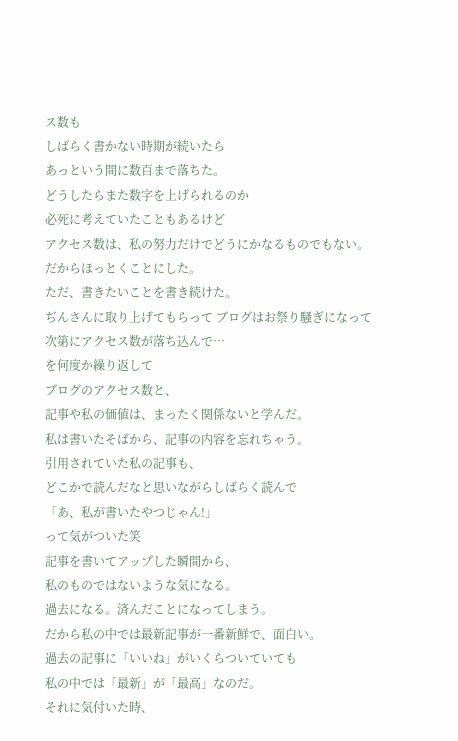ス数も
しばらく書かない時期が続いたら
あっという間に数百まで落ちた。
どうしたらまた数字を上げられるのか
必死に考えていたこともあるけど
アクセス数は、私の努力だけでどうにかなるものでもない。
だからほっとくことにした。
ただ、書きたいことを書き続けた。
ぢんさんに取り上げてもらって ブログはお祭り騒ぎになって
次第にアクセス数が落ち込んで…
を何度か繰り返して
ブログのアクセス数と、
記事や私の価値は、まったく関係ないと学んだ。
私は書いたそばから、記事の内容を忘れちゃう。
引用されていた私の記事も、
どこかで読んだなと思いながらしばらく読んで
「あ、私が書いたやつじゃん!」
って気がついた笑
記事を書いてアップした瞬間から、
私のものではないような気になる。
過去になる。済んだことになってしまう。
だから私の中では最新記事が一番新鮮で、面白い。
過去の記事に「いいね」がいくらついていても
私の中では「最新」が「最高」なのだ。
それに気付いた時、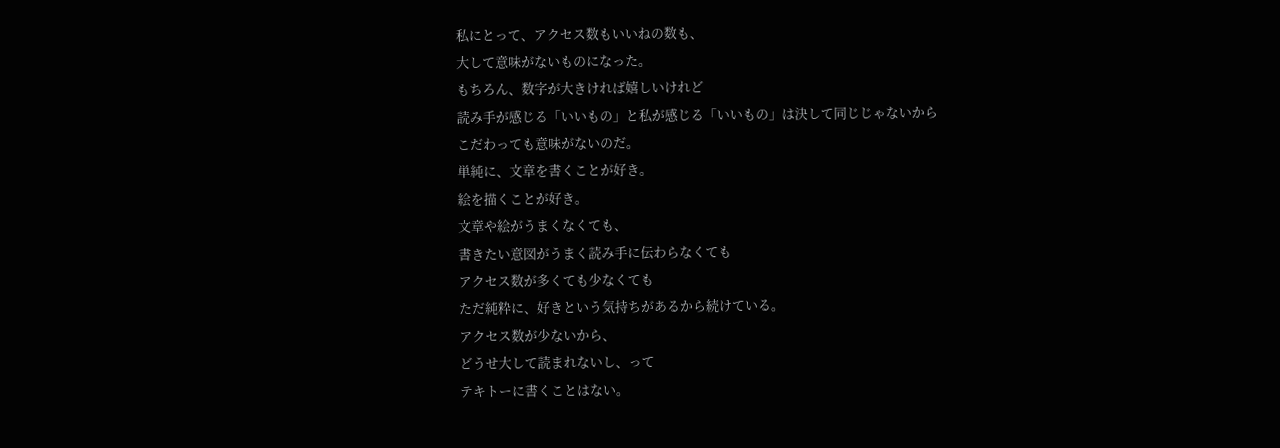私にとって、アクセス数もいいねの数も、
大して意味がないものになった。
もちろん、数字が大きければ嬉しいけれど
読み手が感じる「いいもの」と私が感じる「いいもの」は決して同じじゃないから
こだわっても意味がないのだ。
単純に、文章を書くことが好き。
絵を描くことが好き。
文章や絵がうまくなくても、
書きたい意図がうまく読み手に伝わらなくても
アクセス数が多くても少なくても
ただ純粋に、好きという気持ちがあるから続けている。
アクセス数が少ないから、
どうせ大して読まれないし、って
テキトーに書くことはない。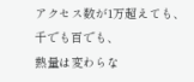アクセス数が1万超えても、千でも百でも、
熱量は変わらな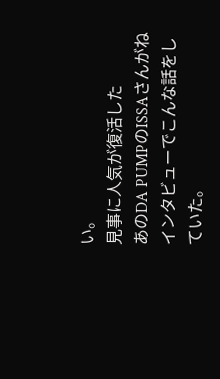い。
見事に人気が復活した
あのDA PUMPのISSAさんがね
インタビューでこんな話をしていた。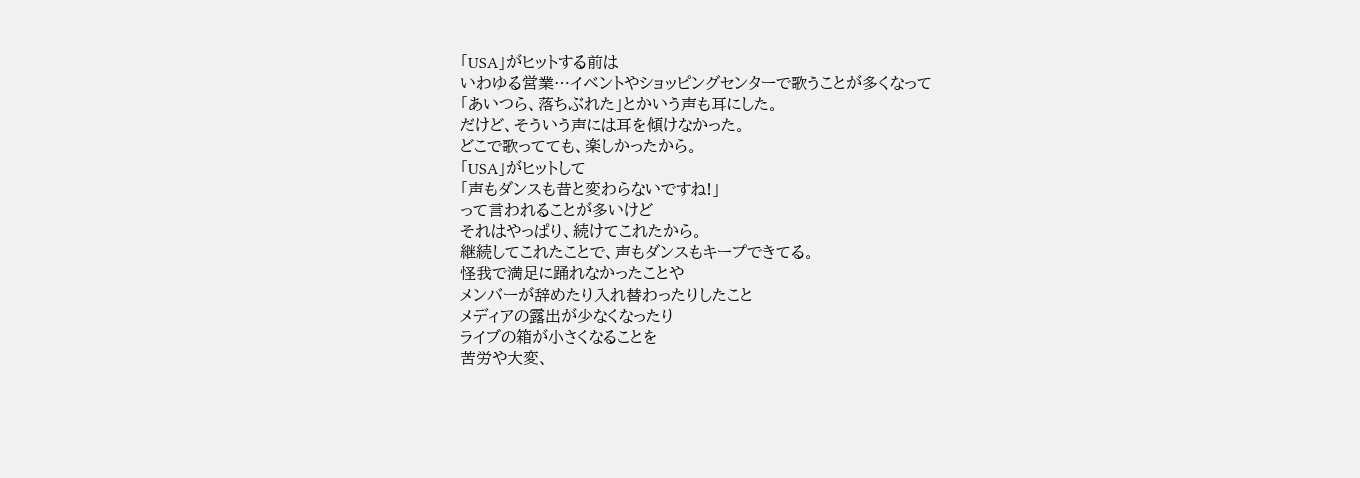「USA」がヒットする前は
いわゆる営業…イベントやショッピングセンターで歌うことが多くなって
「あいつら、落ちぶれた」とかいう声も耳にした。
だけど、そういう声には耳を傾けなかった。
どこで歌ってても、楽しかったから。
「USA」がヒットして
「声もダンスも昔と変わらないですね!」
って言われることが多いけど
それはやっぱり、続けてこれたから。
継続してこれたことで、声もダンスもキープできてる。
怪我で満足に踊れなかったことや
メンバーが辞めたり入れ替わったりしたこと
メディアの露出が少なくなったり
ライブの箱が小さくなることを
苦労や大変、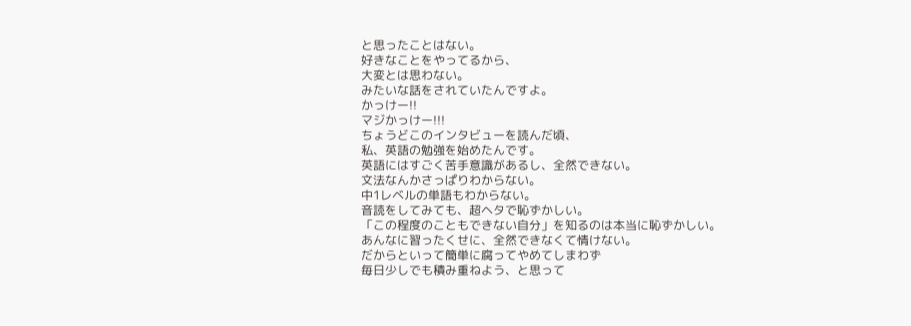と思ったことはない。
好きなことをやってるから、
大変とは思わない。
みたいな話をされていたんですよ。
かっけー!!
マジかっけー!!!
ちょうどこのインタビューを読んだ頃、
私、英語の勉強を始めたんです。
英語にはすごく苦手意識があるし、全然できない。
文法なんかさっぱりわからない。
中1レベルの単語もわからない。
音読をしてみても、超ヘタで恥ずかしい。
「この程度のこともできない自分」を知るのは本当に恥ずかしい。
あんなに習ったくせに、全然できなくて情けない。
だからといって簡単に腐ってやめてしまわず
毎日少しでも積み重ねよう、と思って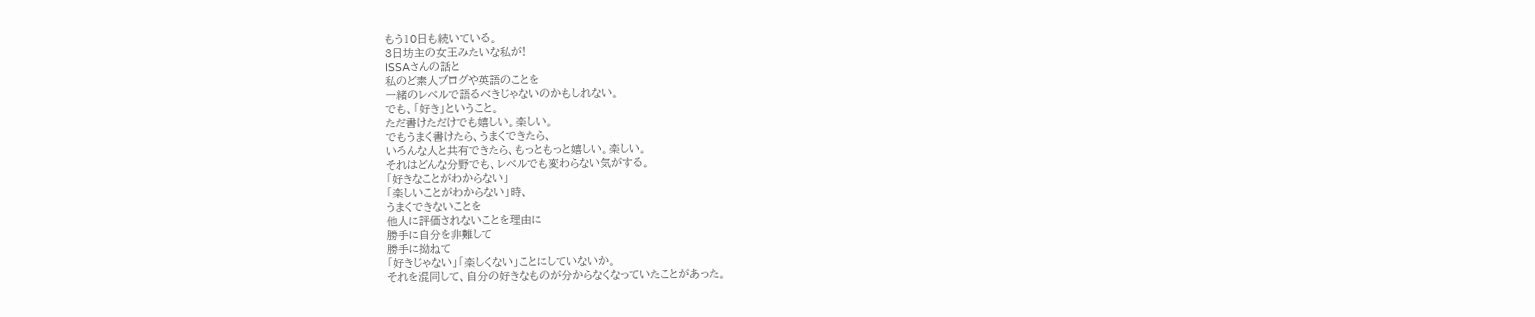もう10日も続いている。
3日坊主の女王みたいな私が!
ISSAさんの話と
私のど素人ブログや英語のことを
一緒のレベルで語るべきじゃないのかもしれない。
でも、「好き」ということ。
ただ書けただけでも嬉しい。楽しい。
でもうまく書けたら、うまくできたら、
いろんな人と共有できたら、もっともっと嬉しい。楽しい。
それはどんな分野でも、レベルでも変わらない気がする。
「好きなことがわからない」
「楽しいことがわからない」時、
うまくできないことを
他人に評価されないことを理由に
勝手に自分を非難して
勝手に拗ねて
「好きじゃない」「楽しくない」ことにしていないか。
それを混同して、自分の好きなものが分からなくなっていたことがあった。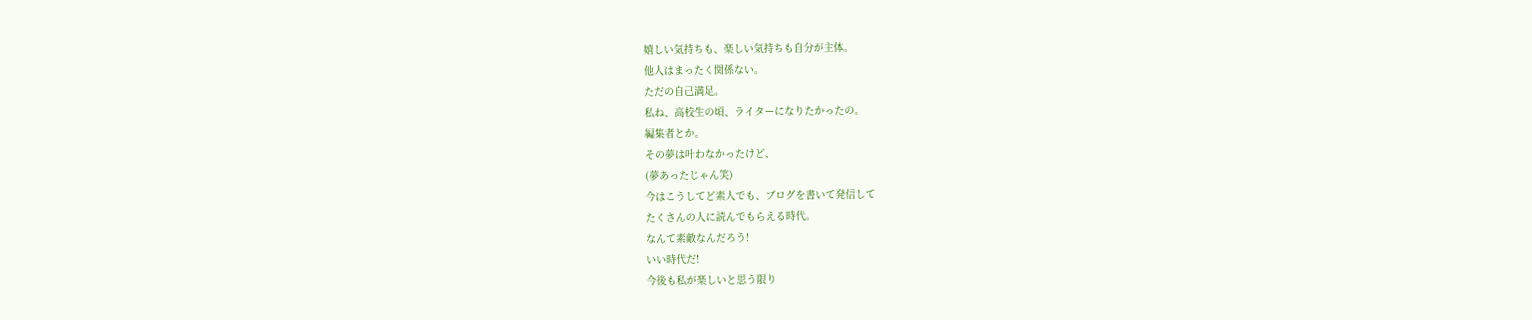嬉しい気持ちも、楽しい気持ちも自分が主体。
他人はまったく関係ない。
ただの自己満足。
私ね、高校生の頃、ライターになりたかったの。
編集者とか。
その夢は叶わなかったけど、
(夢あったじゃん笑)
今はこうしてど素人でも、ブログを書いて発信して
たくさんの人に読んでもらえる時代。
なんて素敵なんだろう!
いい時代だ!
今後も私が楽しいと思う限り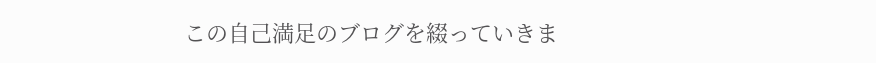この自己満足のブログを綴っていきま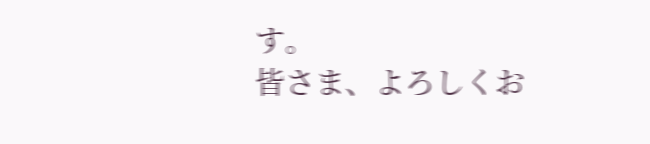す。
皆さま、よろしくお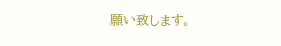願い致します。